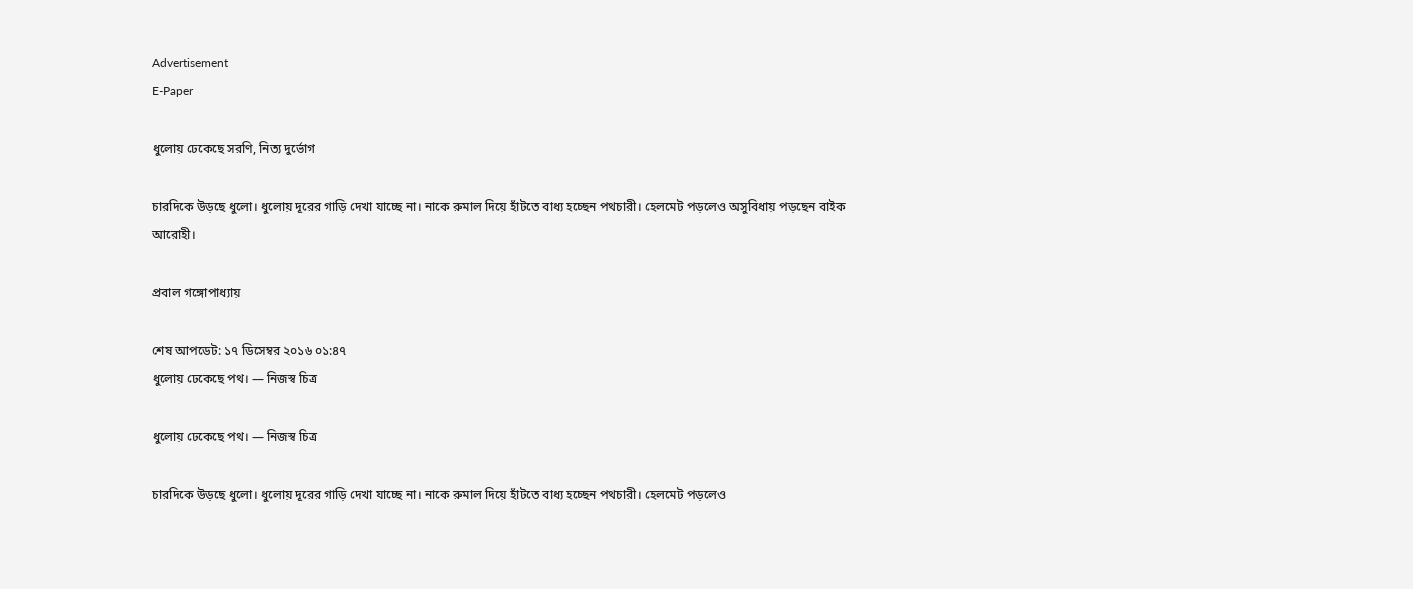Advertisement
E-Paper

ধুলোয় ঢেকেছে সরণি, নিত্য দুর্ভোগ

চারদিকে উড়ছে ধুলো। ধুলোয় দূরের গাড়ি দেখা যাচ্ছে না। নাকে রুমাল দিয়ে হাঁটতে বাধ্য হচ্ছেন পথচারী। হেলমেট পড়লেও অসুবিধায় পড়ছেন বাইক আরোহী।

প্রবাল গঙ্গোপাধ্যায়

শেষ আপডেট: ১৭ ডিসেম্বর ২০১৬ ০১:৪৭
ধুলোয় ঢেকেছে পথ। — নিজস্ব চিত্র

ধুলোয় ঢেকেছে পথ। — নিজস্ব চিত্র

চারদিকে উড়ছে ধুলো। ধুলোয় দূরের গাড়ি দেখা যাচ্ছে না। নাকে রুমাল দিয়ে হাঁটতে বাধ্য হচ্ছেন পথচারী। হেলমেট পড়লেও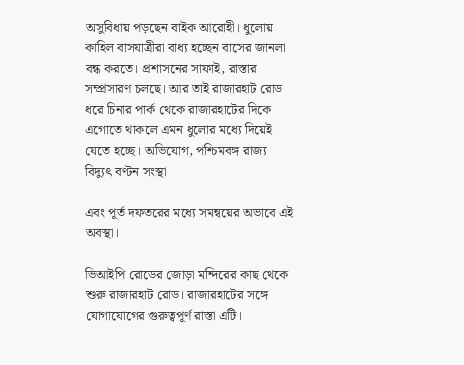অসুবিধায় পড়ছেন বাইক আরোহী। ধুলোয় কাহিল বাসযাত্রীরা বাধ্য হচ্ছেন বাসের জানলা বন্ধ করতে। প্রশাসনের সাফাই, রাস্তার সম্প্রসারণ চলছে। আর তাই রাজারহাট রোড ধরে চিনার পার্ক থেকে রাজারহাটের দিকে এগোতে থাকলে এমন ধুলোর মধ্যে দিয়েই যেতে হচ্ছে। অভিযোগ, পশ্চিমবঙ্গ রাজ্য বিদ্যুৎ বণ্টন সংস্থা

এবং পূর্ত দফতরের মধ্যে সমন্বয়ের অভাবে এই অবস্থা।

ভিআইপি রোডের জোড়া মন্দিরের কাছ থেকে শুরু রাজারহাট রোড। রাজারহাটের সঙ্গে যোগাযোগের গুরুত্বপূর্ণ রাস্তা এটি।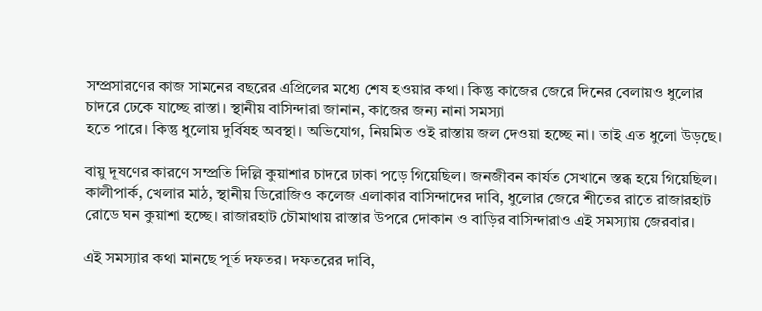সম্প্রসারণের কাজ সামনের বছরের এপ্রিলের মধ্যে শেষ হওয়ার কথা। কিন্তু কাজের জেরে দিনের বেলায়ও ধুলোর চাদরে ঢেকে যাচ্ছে রাস্তা। স্থানীয় বাসিন্দারা জানান, কাজের জন্য নানা সমস্যা
হতে পারে। কিন্তু ধুলোয় দুর্বিষহ অবস্থা। অভিযোগ, নিয়মিত ওই রাস্তায় জল দেওয়া হচ্ছে না। তাই এত ধুলো উড়ছে।

বায়ু দূষণের কারণে সম্প্রতি দিল্লি কুয়াশার চাদরে ঢাকা পড়ে গিয়েছিল। জনজীবন কার্যত সেখানে স্তব্ধ হয়ে গিয়েছিল। কালীপার্ক, খেলার মাঠ, স্থানীয় ডিরোজিও কলেজ এলাকার বাসিন্দাদের দাবি, ধুলোর জেরে শীতের রাতে রাজারহাট রোডে ঘন কুয়াশা হচ্ছে। রাজারহাট চৌমাথায় রাস্তার উপরে দোকান ও বাড়ির বাসিন্দারাও এই সমস্যায় জেরবার।

এই সমস্যার কথা মানছে পূর্ত দফতর। দফতরের দাবি,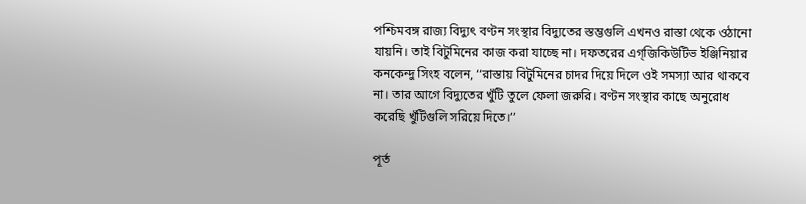পশ্চিমবঙ্গ রাজ্য বিদ্যুৎ বণ্টন সংস্থার বিদ্যুতের স্তম্ভগুলি এখনও রাস্তা থেকে ওঠানো যায়নি। তাই বিটুমিনের কাজ করা যাচ্ছে না। দফতরের এগ্‌জিকিউটিভ ইঞ্জিনিয়ার কনকেন্দু সিংহ বলেন, ‘‘রাস্তায় বিটুমিনের চাদর দিয়ে দিলে ওই সমস্যা আর থাকবে না। তার আগে বিদ্যুতের খুঁটি তুলে ফেলা জরুরি। বণ্টন সংস্থার কাছে অনুরোধ করেছি খুঁটিগুলি সরিয়ে দিতে।’’

পূর্ত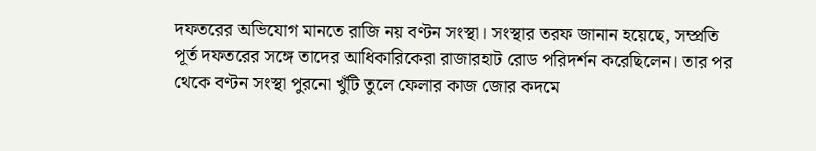দফতরের অভিযোগ মানতে রাজি নয় বণ্টন সংস্থা। সংস্থার তরফ জানান হয়েছে, সম্প্রতি পূর্ত দফতরের সঙ্গে তাদের আধিকারিকেরা রাজারহাট রোড পরিদর্শন করেছিলেন। তার পর থেকে বণ্টন সংস্থা পুরনো খুঁটি তুলে ফেলার কাজ জোর কদমে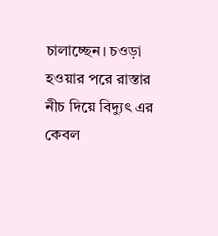চালাচ্ছেন। চওড়া হওয়ার পরে রাস্তার নীচ দিয়ে বিদ্যুৎ এর কেবল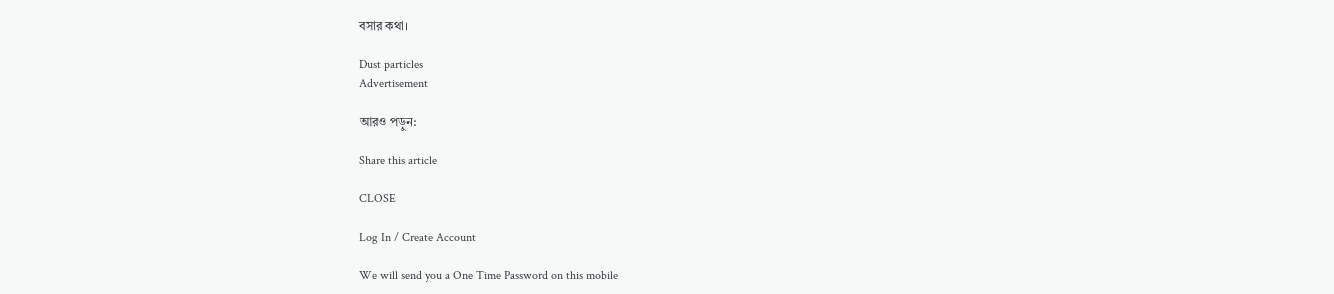বসার কথা।

Dust particles
Advertisement

আরও পড়ুন:

Share this article

CLOSE

Log In / Create Account

We will send you a One Time Password on this mobile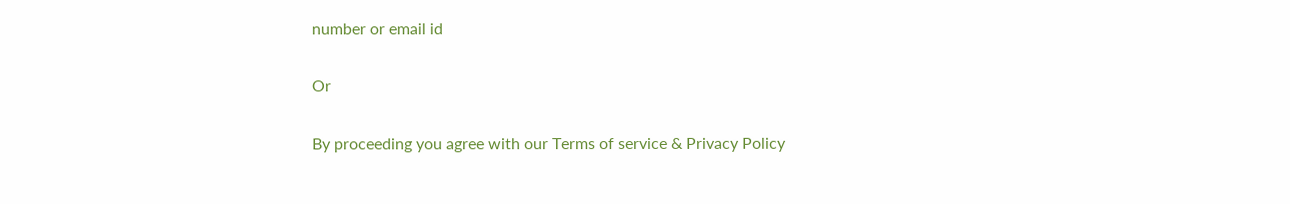number or email id

Or

By proceeding you agree with our Terms of service & Privacy Policy